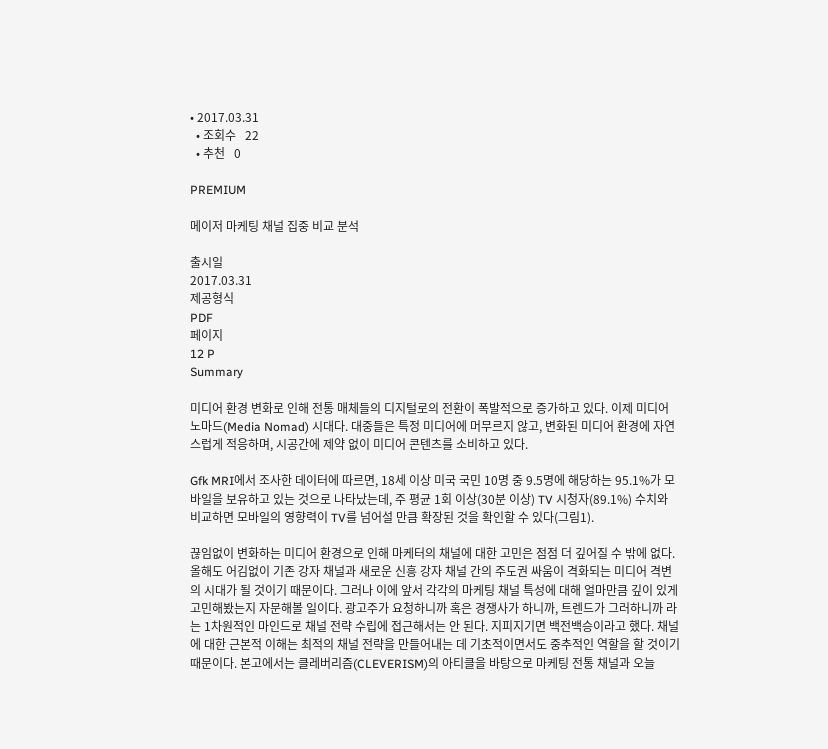• 2017.03.31
  • 조회수   22
  • 추천   0

PREMIUM

메이저 마케팅 채널 집중 비교 분석

출시일
2017.03.31
제공형식
PDF
페이지
12 P
Summary

미디어 환경 변화로 인해 전통 매체들의 디지털로의 전환이 폭발적으로 증가하고 있다. 이제 미디어 노마드(Media Nomad) 시대다. 대중들은 특정 미디어에 머무르지 않고, 변화된 미디어 환경에 자연스럽게 적응하며, 시공간에 제약 없이 미디어 콘텐츠를 소비하고 있다.

Gfk MRI에서 조사한 데이터에 따르면, 18세 이상 미국 국민 10명 중 9.5명에 해당하는 95.1%가 모바일을 보유하고 있는 것으로 나타났는데, 주 평균 1회 이상(30분 이상) TV 시청자(89.1%) 수치와 비교하면 모바일의 영향력이 TV를 넘어설 만큼 확장된 것을 확인할 수 있다(그림1).

끊임없이 변화하는 미디어 환경으로 인해 마케터의 채널에 대한 고민은 점점 더 깊어질 수 밖에 없다. 올해도 어김없이 기존 강자 채널과 새로운 신흥 강자 채널 간의 주도권 싸움이 격화되는 미디어 격변의 시대가 될 것이기 때문이다. 그러나 이에 앞서 각각의 마케팅 채널 특성에 대해 얼마만큼 깊이 있게 고민해봤는지 자문해볼 일이다. 광고주가 요청하니까 혹은 경쟁사가 하니까, 트렌드가 그러하니까 라는 1차원적인 마인드로 채널 전략 수립에 접근해서는 안 된다. 지피지기면 백전백승이라고 했다. 채널에 대한 근본적 이해는 최적의 채널 전략을 만들어내는 데 기초적이면서도 중추적인 역할을 할 것이기 때문이다. 본고에서는 클레버리즘(CLEVERISM)의 아티클을 바탕으로 마케팅 전통 채널과 오늘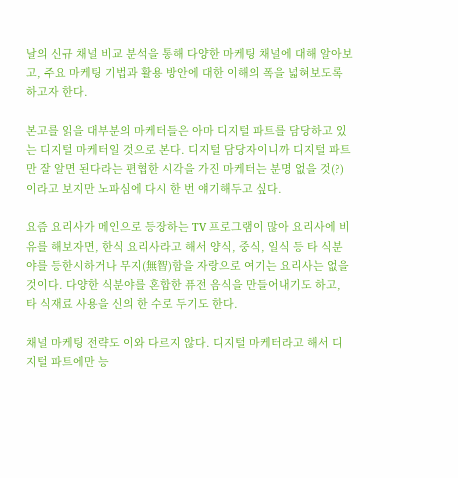날의 신규 채널 비교 분석을 통해 다양한 마케팅 채널에 대해 알아보고, 주요 마케팅 기법과 활용 방안에 대한 이해의 폭을 넓혀보도록 하고자 한다.

본고를 읽을 대부분의 마케터들은 아마 디지털 파트를 담당하고 있는 디지털 마케터일 것으로 본다. 디지털 담당자이니까 디지털 파트만 잘 알면 된다라는 편협한 시각을 가진 마케터는 분명 없을 것(?)이라고 보지만 노파심에 다시 한 번 얘기해두고 싶다.

요즘 요리사가 메인으로 등장하는 TV 프로그램이 많아 요리사에 비유를 해보자면, 한식 요리사라고 해서 양식, 중식, 일식 등 타 식분야를 등한시하거나 무지(無智)함을 자랑으로 여기는 요리사는 없을 것이다. 다양한 식분야를 혼합한 퓨전 음식을 만들어내기도 하고, 타 식재료 사용을 신의 한 수로 두기도 한다.

채널 마케팅 전략도 이와 다르지 않다. 디지털 마케터라고 해서 디지털 파트에만 능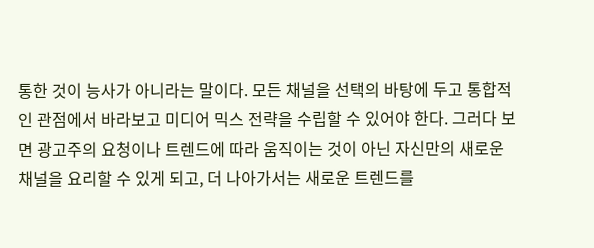통한 것이 능사가 아니라는 말이다. 모든 채널을 선택의 바탕에 두고 통합적인 관점에서 바라보고 미디어 믹스 전략을 수립할 수 있어야 한다. 그러다 보면 광고주의 요청이나 트렌드에 따라 움직이는 것이 아닌 자신만의 새로운 채널을 요리할 수 있게 되고, 더 나아가서는 새로운 트렌드를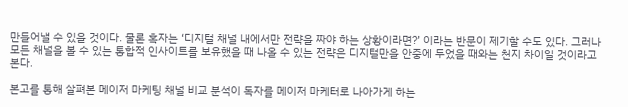만들어낼 수 있을 것이다. 물론 혹자는 ‘디지털 채널 내에서만 전략을 짜야 하는 상황이라면?’ 이라는 반문이 제기할 수도 있다. 그러나 모든 채널을 볼 수 있는 통합적 인사이트를 보유했을 때 나올 수 있는 전략은 디지털만을 안중에 두었을 때와는 천지 차이일 것이라고 본다.

본고를 통해 살펴본 메이저 마케팅 채널 비교 분석이 독자를 메이저 마케터로 나아가게 하는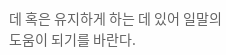데 혹은 유지하게 하는 데 있어 일말의 도움이 되기를 바란다.